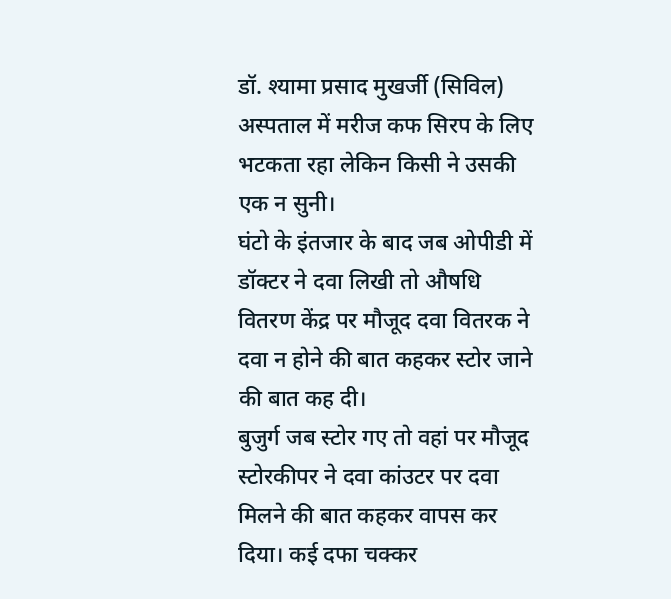डॉ. श्यामा प्रसाद मुखर्जी (सिविल) अस्पताल में मरीज कफ सिरप के लिए भटकता रहा लेकिन किसी ने उसकी एक न सुनी।
घंटो के इंतजार के बाद जब ओपीडी में डॉक्टर ने दवा लिखी तो औषधि वितरण केंद्र पर मौजूद दवा वितरक ने दवा न होने की बात कहकर स्टोर जाने की बात कह दी।
बुजुर्ग जब स्टोर गए तो वहां पर मौजूद स्टोरकीपर ने दवा कांउटर पर दवा मिलने की बात कहकर वापस कर दिया। कई दफा चक्कर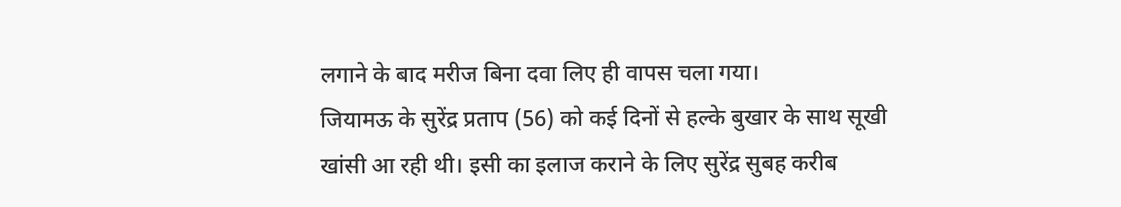लगाने के बाद मरीज बिना दवा लिए ही वापस चला गया।
जियामऊ के सुरेंद्र प्रताप (56) को कई दिनों से हल्के बुखार के साथ सूखी खांसी आ रही थी। इसी का इलाज कराने के लिए सुरेंद्र सुबह करीब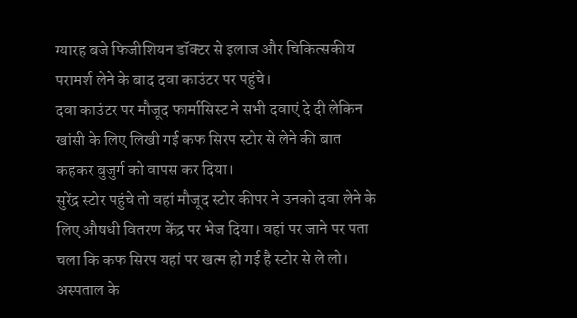ग्यारह बजे फिजीशियन डॉक्टर से इलाज और चिकित्सकीय परामर्श लेने के बाद दवा काउंटर पर पहुंचे।
दवा काउंटर पर मौजूद फार्मासिस्ट ने सभी दवाएं दे दी लेकिन खांसी के लिए लिखी गई कफ सिरप स्टोर से लेने की बात कहकर बुजुर्ग को वापस कर दिया।
सुरेंद्र स्टोर पहुंचे तो वहां मौजूद स्टोर कीपर ने उनको दवा लेने के लिए औषधी वितरण केंद्र पर भेज दिया। वहां पर जाने पर पता चला कि कफ सिरप यहां पर खत्म हो गई है स्टोर से ले लो।
अस्पताल के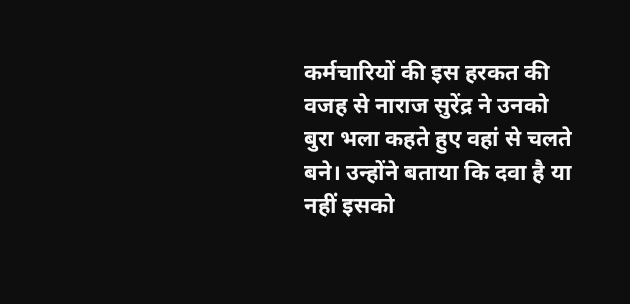कर्मचारियों की इस हरकत की वजह से नाराज सुरेंद्र ने उनको बुरा भला कहते हुए वहां से चलते बने। उन्होंने बताया कि दवा है या नहीं इसको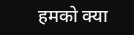हमको क्या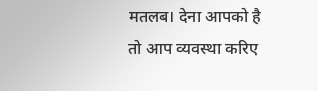मतलब। देना आपको है तो आप व्यवस्था करिए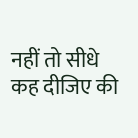नहीं तो सीधे कह दीजिए की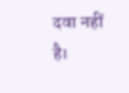दवा नहीं है।